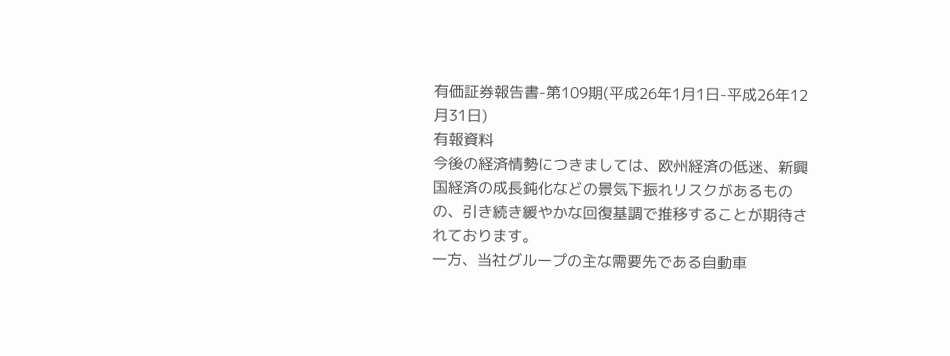有価証券報告書-第109期(平成26年1月1日-平成26年12月31日)
有報資料
今後の経済情勢につきましては、欧州経済の低迷、新興国経済の成長鈍化などの景気下振れリスクがあるものの、引き続き緩やかな回復基調で推移することが期待されております。
一方、当社グループの主な需要先である自動車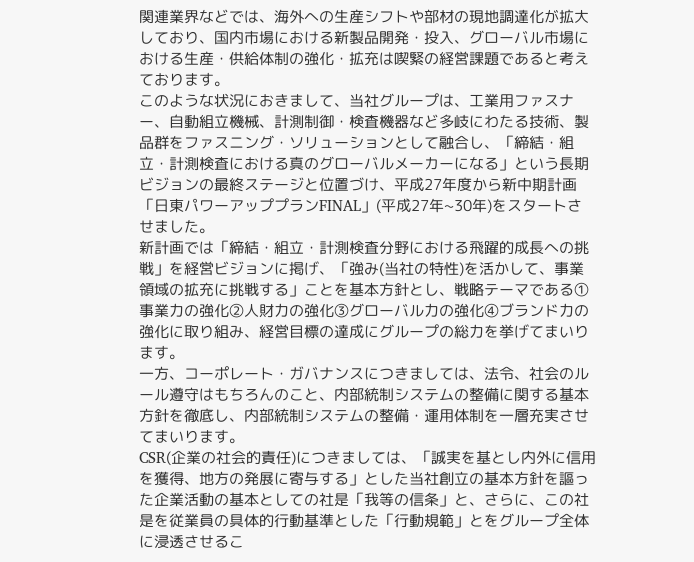関連業界などでは、海外への生産シフトや部材の現地調達化が拡大しており、国内市場における新製品開発・投入、グローバル市場における生産・供給体制の強化・拡充は喫緊の経営課題であると考えております。
このような状況におきまして、当社グループは、工業用ファスナー、自動組立機械、計測制御・検査機器など多岐にわたる技術、製品群をファスニング・ソリューションとして融合し、「締結・組立・計測検査における真のグローバルメーカーになる」という長期ビジョンの最終ステージと位置づけ、平成27年度から新中期計画「日東パワーアッププランFINAL」(平成27年~30年)をスタートさせました。
新計画では「締結・組立・計測検査分野における飛躍的成長への挑戦」を経営ビジョンに掲げ、「強み(当社の特性)を活かして、事業領域の拡充に挑戦する」ことを基本方針とし、戦略テーマである①事業力の強化②人財力の強化③グローバル力の強化④ブランド力の強化に取り組み、経営目標の達成にグループの総力を挙げてまいります。
一方、コーポレート・ガバナンスにつきましては、法令、社会のルール遵守はもちろんのこと、内部統制システムの整備に関する基本方針を徹底し、内部統制システムの整備・運用体制を一層充実させてまいります。
CSR(企業の社会的責任)につきましては、「誠実を基とし内外に信用を獲得、地方の発展に寄与する」とした当社創立の基本方針を謳った企業活動の基本としての社是「我等の信条」と、さらに、この社是を従業員の具体的行動基準とした「行動規範」とをグループ全体に浸透させるこ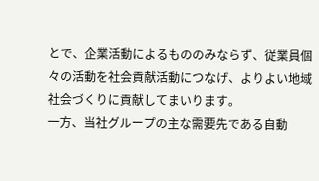とで、企業活動によるもののみならず、従業員個々の活動を社会貢献活動につなげ、よりよい地域社会づくりに貢献してまいります。
一方、当社グループの主な需要先である自動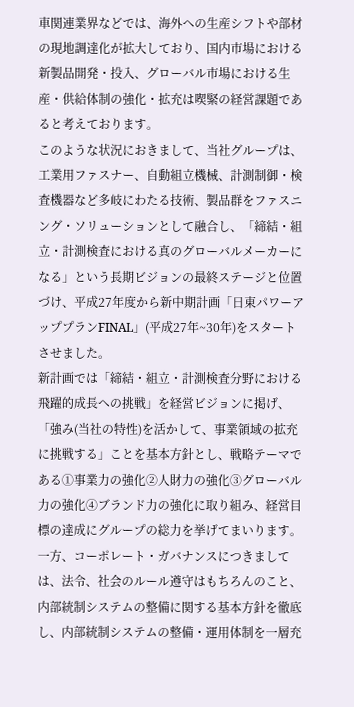車関連業界などでは、海外への生産シフトや部材の現地調達化が拡大しており、国内市場における新製品開発・投入、グローバル市場における生産・供給体制の強化・拡充は喫緊の経営課題であると考えております。
このような状況におきまして、当社グループは、工業用ファスナー、自動組立機械、計測制御・検査機器など多岐にわたる技術、製品群をファスニング・ソリューションとして融合し、「締結・組立・計測検査における真のグローバルメーカーになる」という長期ビジョンの最終ステージと位置づけ、平成27年度から新中期計画「日東パワーアッププランFINAL」(平成27年~30年)をスタートさせました。
新計画では「締結・組立・計測検査分野における飛躍的成長への挑戦」を経営ビジョンに掲げ、「強み(当社の特性)を活かして、事業領域の拡充に挑戦する」ことを基本方針とし、戦略テーマである①事業力の強化②人財力の強化③グローバル力の強化④ブランド力の強化に取り組み、経営目標の達成にグループの総力を挙げてまいります。
一方、コーポレート・ガバナンスにつきましては、法令、社会のルール遵守はもちろんのこと、内部統制システムの整備に関する基本方針を徹底し、内部統制システムの整備・運用体制を一層充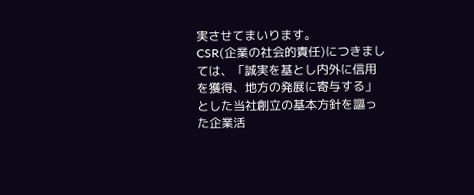実させてまいります。
CSR(企業の社会的責任)につきましては、「誠実を基とし内外に信用を獲得、地方の発展に寄与する」とした当社創立の基本方針を謳った企業活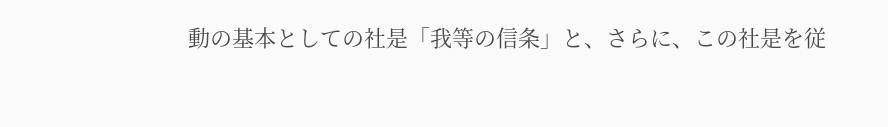動の基本としての社是「我等の信条」と、さらに、この社是を従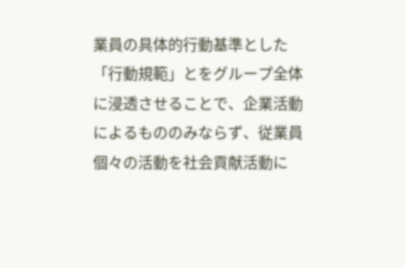業員の具体的行動基準とした「行動規範」とをグループ全体に浸透させることで、企業活動によるもののみならず、従業員個々の活動を社会貢献活動に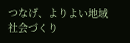つなげ、よりよい地域社会づくり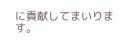に貢献してまいります。